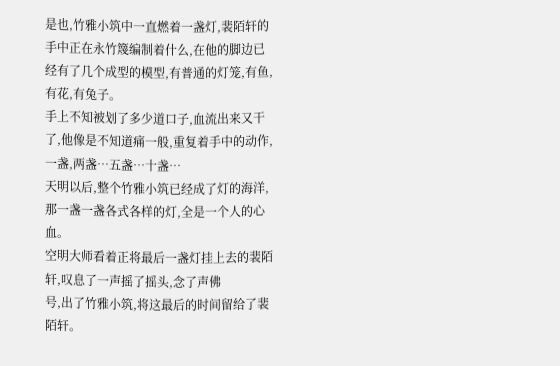是也,竹雅小筑中一直燃着一盏灯,裴陌轩的手中正在永竹篾编制着什么,在他的脚边已经有了几个成型的模型,有普通的灯笼,有鱼,有花,有兔子。
手上不知被划了多少道口子,血流出来又干了,他像是不知道痛一般,重复着手中的动作,一盏,两盏…五盏…十盏…
天明以后,整个竹雅小筑已经成了灯的海洋,那一盏一盏各式各样的灯,全是一个人的心血。
空明大师看着正将最后一盏灯挂上去的裴陌轩,叹息了一声摇了摇头,念了声佛
号,出了竹雅小筑,将这最后的时间留给了裴陌轩。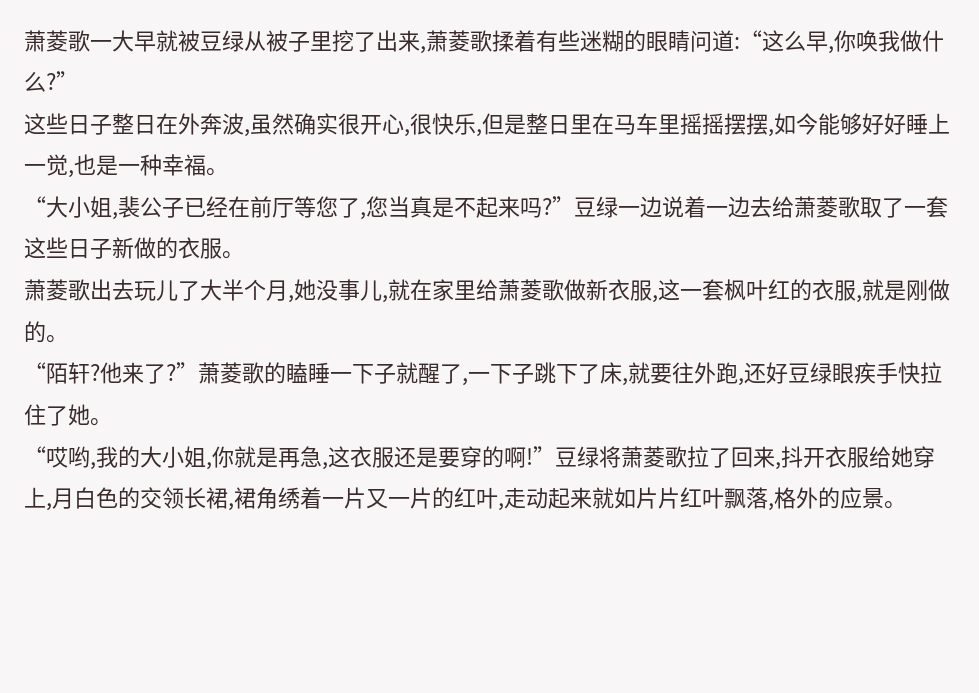萧菱歌一大早就被豆绿从被子里挖了出来,萧菱歌揉着有些迷糊的眼睛问道:“这么早,你唤我做什么?”
这些日子整日在外奔波,虽然确实很开心,很快乐,但是整日里在马车里摇摇摆摆,如今能够好好睡上一觉,也是一种幸福。
“大小姐,裴公子已经在前厅等您了,您当真是不起来吗?”豆绿一边说着一边去给萧菱歌取了一套这些日子新做的衣服。
萧菱歌出去玩儿了大半个月,她没事儿,就在家里给萧菱歌做新衣服,这一套枫叶红的衣服,就是刚做的。
“陌轩?他来了?”萧菱歌的瞌睡一下子就醒了,一下子跳下了床,就要往外跑,还好豆绿眼疾手快拉住了她。
“哎哟,我的大小姐,你就是再急,这衣服还是要穿的啊!”豆绿将萧菱歌拉了回来,抖开衣服给她穿上,月白色的交领长裙,裙角绣着一片又一片的红叶,走动起来就如片片红叶飘落,格外的应景。